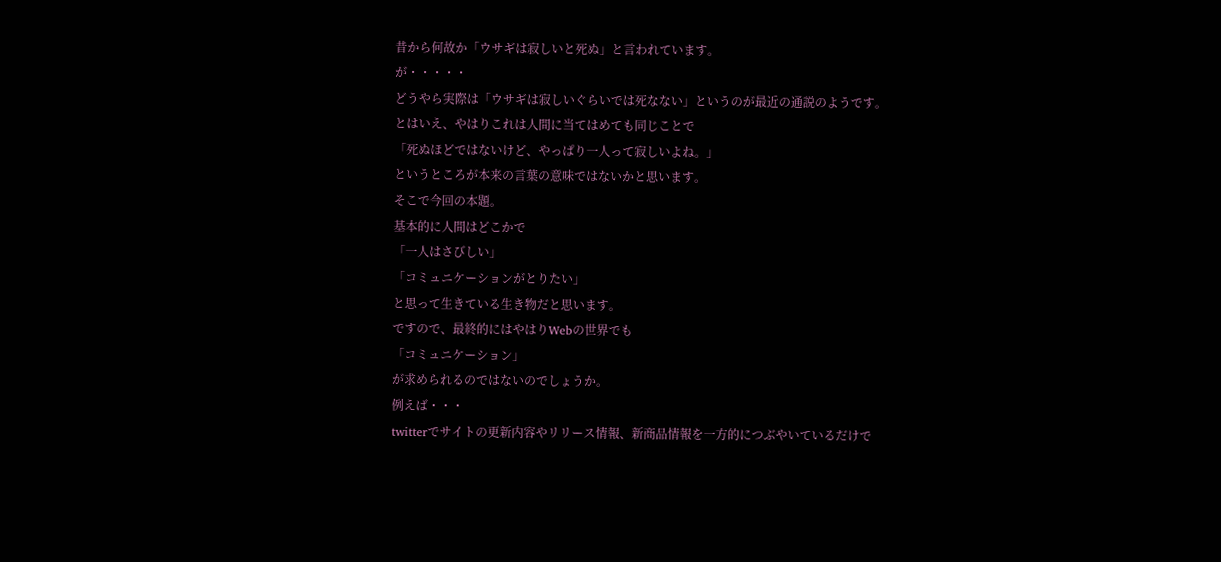昔から何故か「ウサギは寂しいと死ぬ」と言われています。
が・・・・・
どうやら実際は「ウサギは寂しいぐらいでは死なない」というのが最近の通説のようです。
とはいえ、やはりこれは人間に当てはめても同じことで
「死ぬほどではないけど、やっぱり一人って寂しいよね。」
というところが本来の言葉の意味ではないかと思います。
そこで今回の本題。
基本的に人間はどこかで
「一人はさびしい」
「コミュニケーションがとりたい」
と思って生きている生き物だと思います。
ですので、最終的にはやはりWebの世界でも
「コミュニケーション」
が求められるのではないのでしょうか。
例えば・・・
twitterでサイトの更新内容やリリース情報、新商品情報を一方的につぶやいているだけで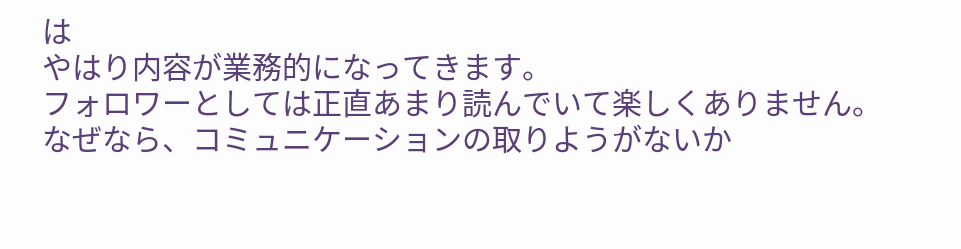は
やはり内容が業務的になってきます。
フォロワーとしては正直あまり読んでいて楽しくありません。
なぜなら、コミュニケーションの取りようがないか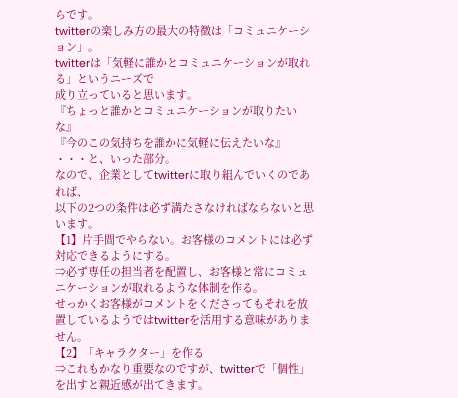らです。
twitterの楽しみ方の最大の特徴は「コミュニケーション」。
twitterは「気軽に誰かとコミュニケーションが取れる」というニーズで
成り立っていると思います。
『ちょっと誰かとコミュニケーションが取りたいな』
『今のこの気持ちを誰かに気軽に伝えたいな』
・・・と、いった部分。
なので、企業としてtwitterに取り組んでいくのであれば、
以下の2つの条件は必ず満たさなければならないと思います。
【1】片手間でやらない。お客様のコメントには必ず対応できるようにする。
⇒必ず専任の担当者を配置し、お客様と常にコミュニケーションが取れるような体制を作る。
せっかくお客様がコメントをくださってもそれを放置しているようではtwitterを活用する意味がありません。
【2】「キャラクター」を作る
⇒これもかなり重要なのですが、twitterで「個性」を出すと親近感が出てきます。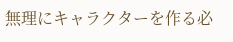無理にキャラクターを作る必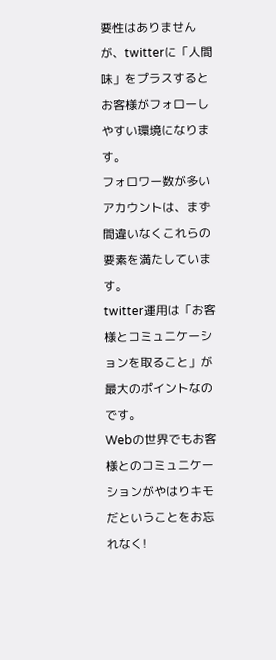要性はありませんが、twitterに「人間味」をプラスすると
お客様がフォローしやすい環境になります。
フォロワー数が多いアカウントは、まず間違いなくこれらの要素を満たしています。
twitter運用は「お客様とコミュニケーションを取ること」が最大のポイントなのです。
Webの世界でもお客様とのコミュニケーションがやはりキモだということをお忘れなく!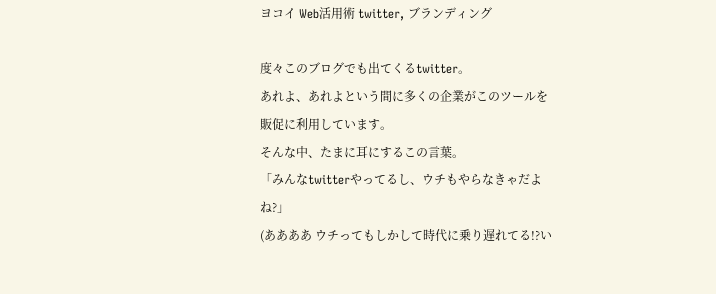ヨコイ Web活用術 twitter, ブランディング

度々このブログでも出てくるtwitter。
あれよ、あれよという間に多くの企業がこのツールを販促に利用しています。
そんな中、たまに耳にするこの言葉。
「みんなtwitterやってるし、ウチもやらなきゃだよね?」
(ああああ ウチってもしかして時代に乗り遅れてる!?い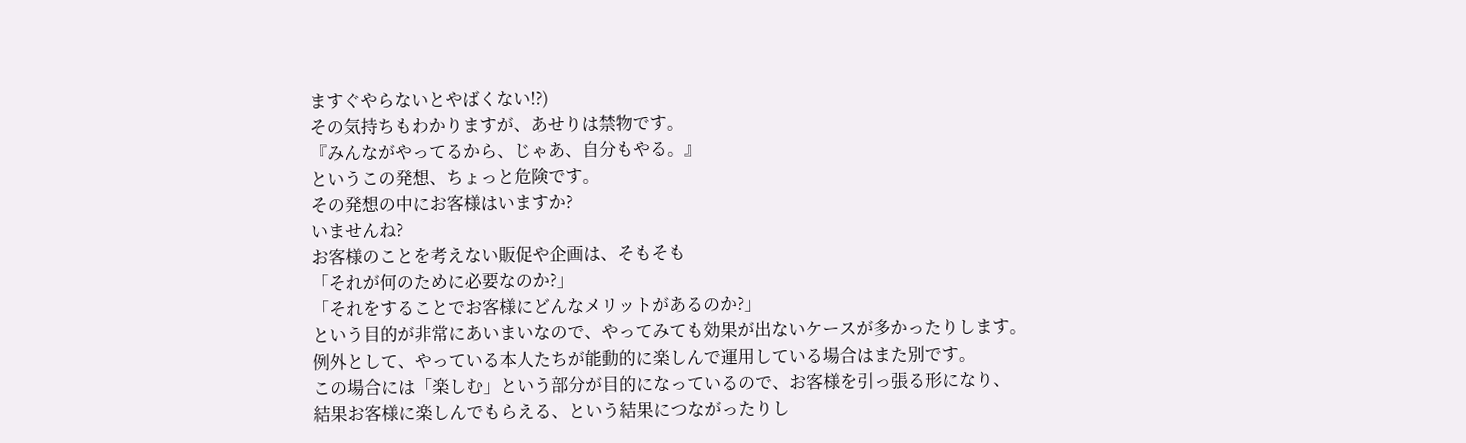ますぐやらないとやばくない!?)
その気持ちもわかりますが、あせりは禁物です。
『みんながやってるから、じゃあ、自分もやる。』
というこの発想、ちょっと危険です。
その発想の中にお客様はいますか?
いませんね?
お客様のことを考えない販促や企画は、そもそも
「それが何のために必要なのか?」
「それをすることでお客様にどんなメリットがあるのか?」
という目的が非常にあいまいなので、やってみても効果が出ないケースが多かったりします。
例外として、やっている本人たちが能動的に楽しんで運用している場合はまた別です。
この場合には「楽しむ」という部分が目的になっているので、お客様を引っ張る形になり、
結果お客様に楽しんでもらえる、という結果につながったりし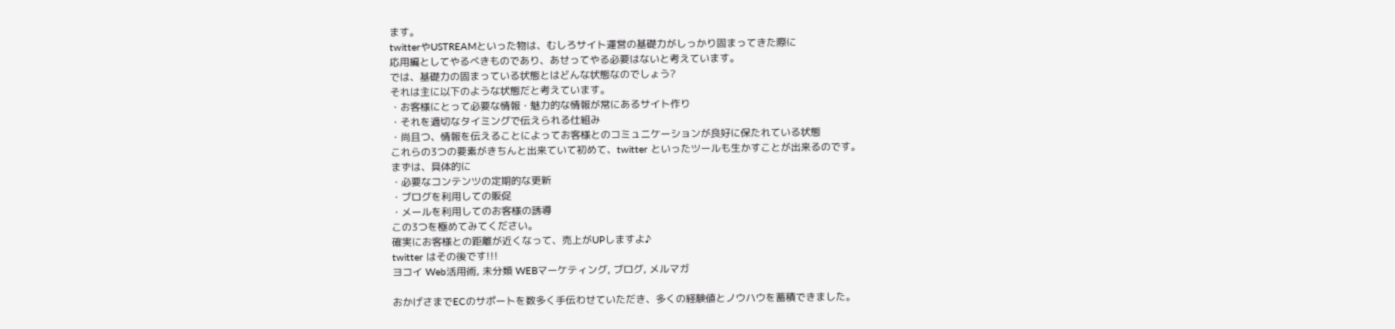ます。
twitterやUSTREAMといった物は、むしろサイト運営の基礎力がしっかり固まってきた際に
応用編としてやるべきものであり、あせってやる必要はないと考えています。
では、基礎力の固まっている状態とはどんな状態なのでしょう?
それは主に以下のような状態だと考えています。
・お客様にとって必要な情報・魅力的な情報が常にあるサイト作り
・それを適切なタイミングで伝えられる仕組み
・尚且つ、情報を伝えることによってお客様とのコミュニケーションが良好に保たれている状態
これらの3つの要素がきちんと出来ていて初めて、twitter といったツールも生かすことが出来るのです。
まずは、具体的に
・必要なコンテンツの定期的な更新
・ブログを利用しての販促
・メールを利用してのお客様の誘導
この3つを極めてみてください。
確実にお客様との距離が近くなって、売上がUPしますよ♪
twitter はその後です!!!
ヨコイ Web活用術, 未分類 WEBマーケティング, ブログ, メルマガ

おかげさまでECのサポートを数多く手伝わせていただき、多くの経験値とノウハウを蓄積できました。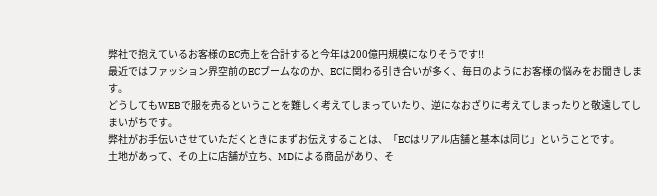弊社で抱えているお客様のEC売上を合計すると今年は200億円規模になりそうです!!
最近ではファッション界空前のECブームなのか、ECに関わる引き合いが多く、毎日のようにお客様の悩みをお聞きします。
どうしてもWEBで服を売るということを難しく考えてしまっていたり、逆になおざりに考えてしまったりと敬遠してしまいがちです。
弊社がお手伝いさせていただくときにまずお伝えすることは、「ECはリアル店舗と基本は同じ」ということです。
土地があって、その上に店舗が立ち、MDによる商品があり、そ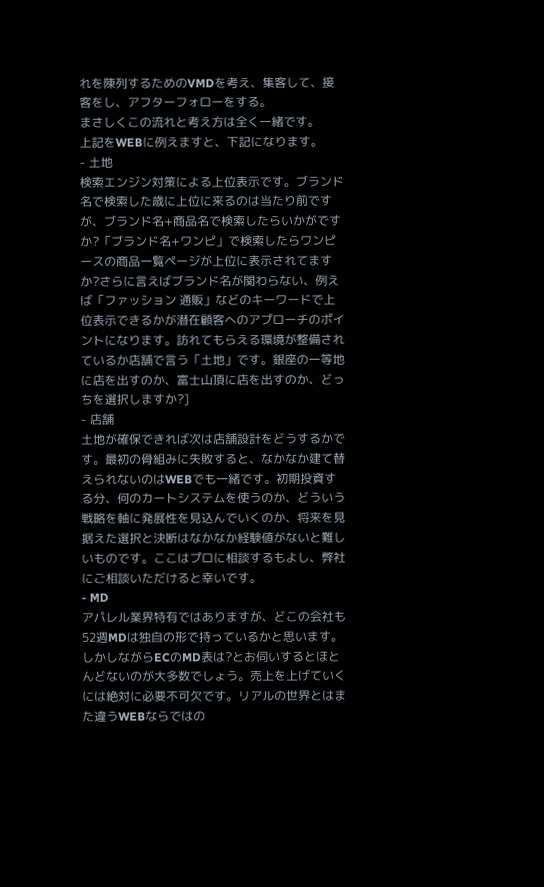れを陳列するためのVMDを考え、集客して、接客をし、アフターフォローをする。
まさしくこの流れと考え方は全く一緒です。
上記をWEBに例えますと、下記になります。
- 土地
検索エンジン対策による上位表示です。ブランド名で検索した歳に上位に来るのは当たり前ですが、ブランド名+商品名で検索したらいかがですか?「ブランド名+ワンピ」で検索したらワンピースの商品一覧ページが上位に表示されてますか?さらに言えばブランド名が関わらない、例えば「ファッション 通販」などのキーワードで上位表示できるかが潜在顧客へのアプローチのポイントになります。訪れてもらえる環境が整備されているか店舗で言う「土地」です。銀座の一等地に店を出すのか、富士山頂に店を出すのか、どっちを選択しますか?]
- 店舗
土地が確保できれば次は店舗設計をどうするかです。最初の骨組みに失敗すると、なかなか建て替えられないのはWEBでも一緒です。初期投資する分、何のカートシステムを使うのか、どういう戦略を軸に発展性を見込んでいくのか、将来を見据えた選択と決断はなかなか経験値がないと難しいものです。ここはプロに相談するもよし、弊社にご相談いただけると幸いです。
- MD
アパレル業界特有ではありますが、どこの会社も52週MDは独自の形で持っているかと思います。しかしながらECのMD表は?とお伺いするとほとんどないのが大多数でしょう。売上を上げていくには絶対に必要不可欠です。リアルの世界とはまた違うWEBならではの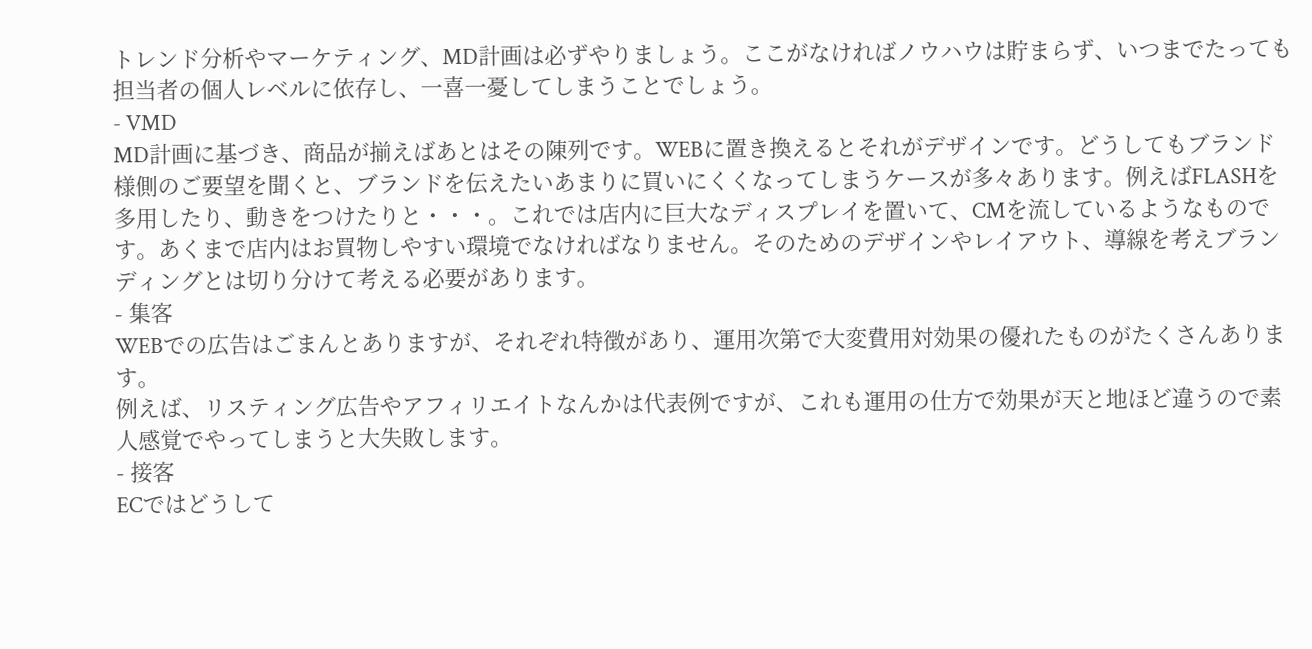トレンド分析やマーケティング、MD計画は必ずやりましょう。ここがなければノウハウは貯まらず、いつまでたっても担当者の個人レベルに依存し、一喜一憂してしまうことでしょう。
- VMD
MD計画に基づき、商品が揃えばあとはその陳列です。WEBに置き換えるとそれがデザインです。どうしてもブランド様側のご要望を聞くと、ブランドを伝えたいあまりに買いにくくなってしまうケースが多々あります。例えばFLASHを多用したり、動きをつけたりと・・・。これでは店内に巨大なディスプレイを置いて、CMを流しているようなものです。あくまで店内はお買物しやすい環境でなければなりません。そのためのデザインやレイアウト、導線を考えブランディングとは切り分けて考える必要があります。
- 集客
WEBでの広告はごまんとありますが、それぞれ特徴があり、運用次第で大変費用対効果の優れたものがたくさんあります。
例えば、リスティング広告やアフィリエイトなんかは代表例ですが、これも運用の仕方で効果が天と地ほど違うので素人感覚でやってしまうと大失敗します。
- 接客
ECではどうして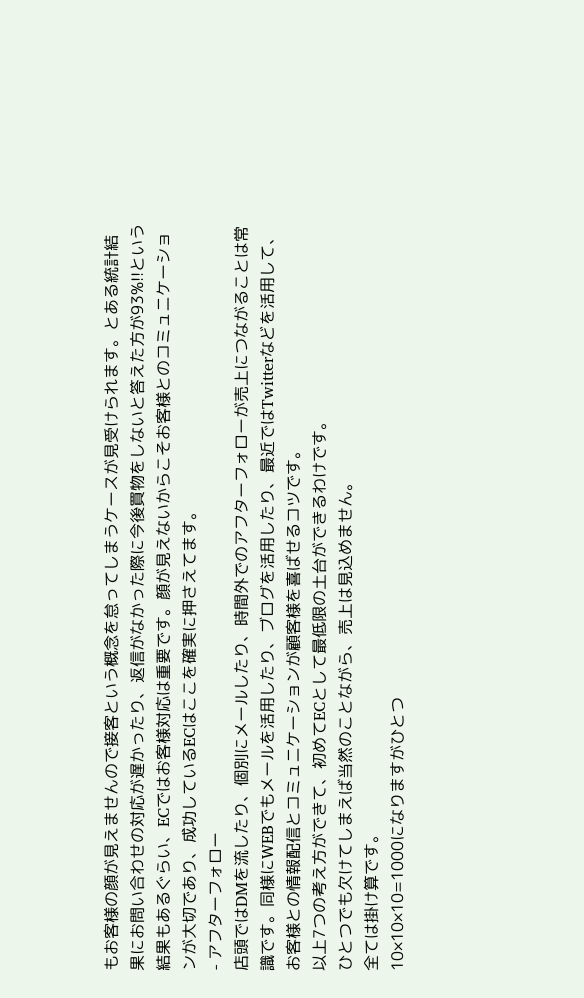もお客様の顔が見えませんので接客という概念を怠ってしまうケースが見受けられます。とある統計結果にお問い合わせの対応が遅かったり、返信がなかった際に今後買物をしないと答えた方が93%!!という結果もあるぐらい、ECではお客様対応は重要です。顔が見えないからこそお客様とのコミュニケーションが大切であり、成功しているECはここを確実に押さえてます。
- アフターフォロー
店頭ではDMを流したり、個別にメールしたり、時間外でのアフターフォローが売上につながることは常識です。同様にWEBでもメールを活用したり、ブログを活用したり、最近ではTwitterなどを活用して、お客様との情報配信とコミュニケーションが顧客様を喜ばせるコツです。
以上7つの考え方ができて、初めてECとして最低限の土台ができるわけです。
ひとつでも欠けてしまえば当然のことながら、売上は見込めません。
全ては掛け算です。
10×10×10=1000になりますがひとつ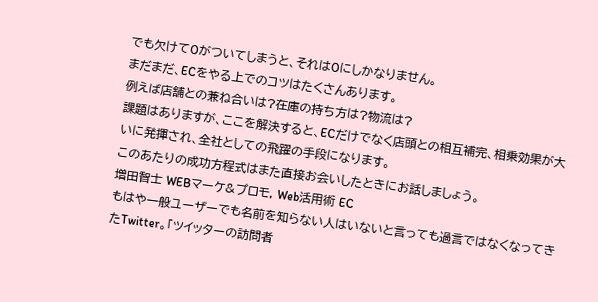でも欠けて0がついてしまうと、それは0にしかなりません。
まだまだ、ECをやる上でのコツはたくさんあります。
例えば店舗との兼ね合いは?在庫の持ち方は?物流は?
課題はありますが、ここを解決すると、ECだけでなく店頭との相互補完、相乗効果が大いに発揮され、全社としての飛躍の手段になります。
このあたりの成功方程式はまた直接お会いしたときにお話しましょう。
増田智士 WEBマーケ&プロモ, Web活用術 EC
もはや一般ユーザーでも名前を知らない人はいないと言っても過言ではなくなってきたTwitter。「ツイッターの訪問者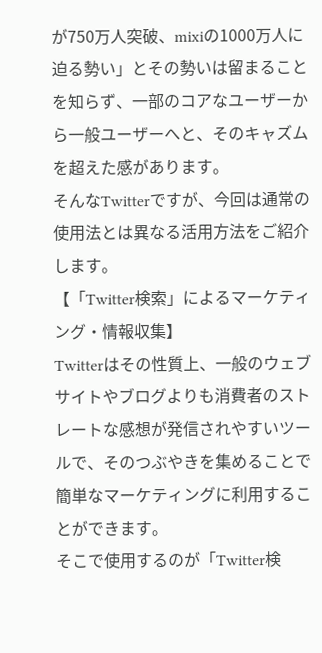が750万人突破、mixiの1000万人に迫る勢い」とその勢いは留まることを知らず、一部のコアなユーザーから一般ユーザーへと、そのキャズムを超えた感があります。
そんなTwitterですが、今回は通常の使用法とは異なる活用方法をご紹介します。
【「Twitter検索」によるマーケティング・情報収集】
Twitterはその性質上、一般のウェブサイトやブログよりも消費者のストレートな感想が発信されやすいツールで、そのつぶやきを集めることで簡単なマーケティングに利用することができます。
そこで使用するのが「Twitter検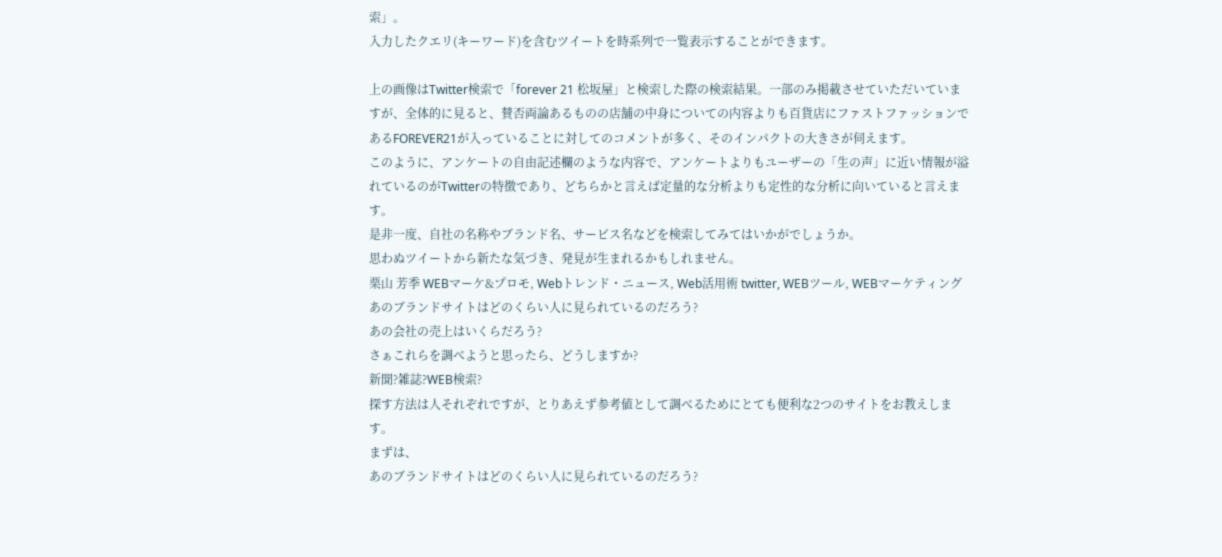索」。
入力したクエリ(キーワード)を含むツイートを時系列で一覧表示することができます。

上の画像はTwitter検索で「forever 21 松坂屋」と検索した際の検索結果。一部のみ掲載させていただいていますが、全体的に見ると、賛否両論あるものの店舗の中身についての内容よりも百貨店にファストファッションであるFOREVER21が入っていることに対してのコメントが多く、そのインパクトの大きさが伺えます。
このように、アンケートの自由記述欄のような内容で、アンケートよりもユーザーの「生の声」に近い情報が溢れているのがTwitterの特徴であり、どちらかと言えば定量的な分析よりも定性的な分析に向いていると言えます。
是非一度、自社の名称やブランド名、サービス名などを検索してみてはいかがでしょうか。
思わぬツイートから新たな気づき、発見が生まれるかもしれません。
栗山 芳季 WEBマーケ&プロモ, Webトレンド・ニュース, Web活用術 twitter, WEBツール, WEBマーケティング
あのブランドサイトはどのくらい人に見られているのだろう?
あの会社の売上はいくらだろう?
さぁこれらを調べようと思ったら、どうしますか?
新聞?雑誌?WEB検索?
探す方法は人それぞれですが、とりあえず参考値として調べるためにとても便利な2つのサイトをお教えします。
まずは、
あのブランドサイトはどのくらい人に見られているのだろう?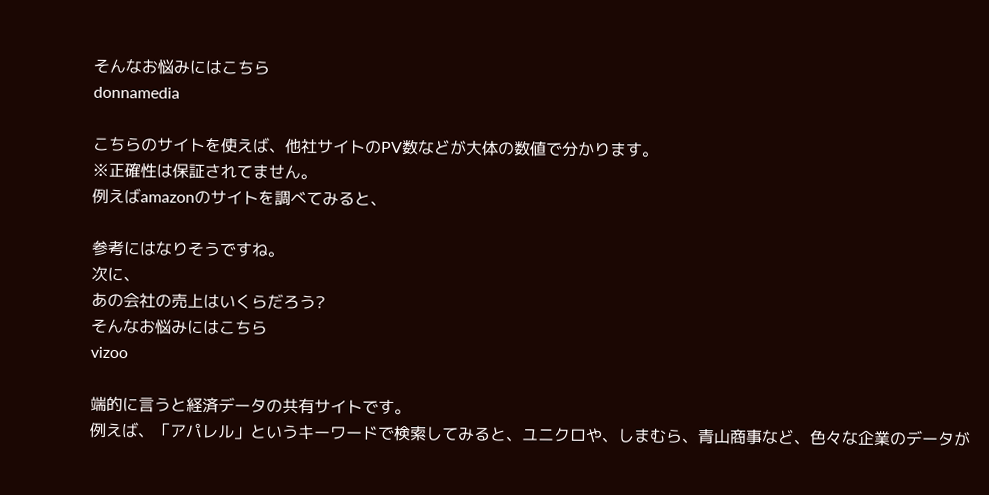そんなお悩みにはこちら
donnamedia

こちらのサイトを使えば、他社サイトのPV数などが大体の数値で分かります。
※正確性は保証されてません。
例えばamazonのサイトを調べてみると、

参考にはなりそうですね。
次に、
あの会社の売上はいくらだろう?
そんなお悩みにはこちら
vizoo

端的に言うと経済データの共有サイトです。
例えば、「アパレル」というキーワードで検索してみると、ユニクロや、しまむら、青山商事など、色々な企業のデータが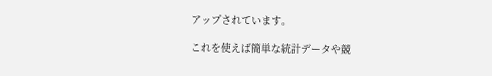アップされています。

これを使えば簡単な統計データや競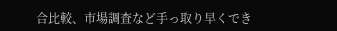合比較、市場調査など手っ取り早くでき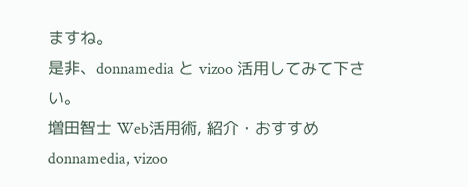ますね。
是非、donnamedia と vizoo 活用してみて下さい。
増田智士 Web活用術, 紹介・おすすめ donnamedia, vizoo